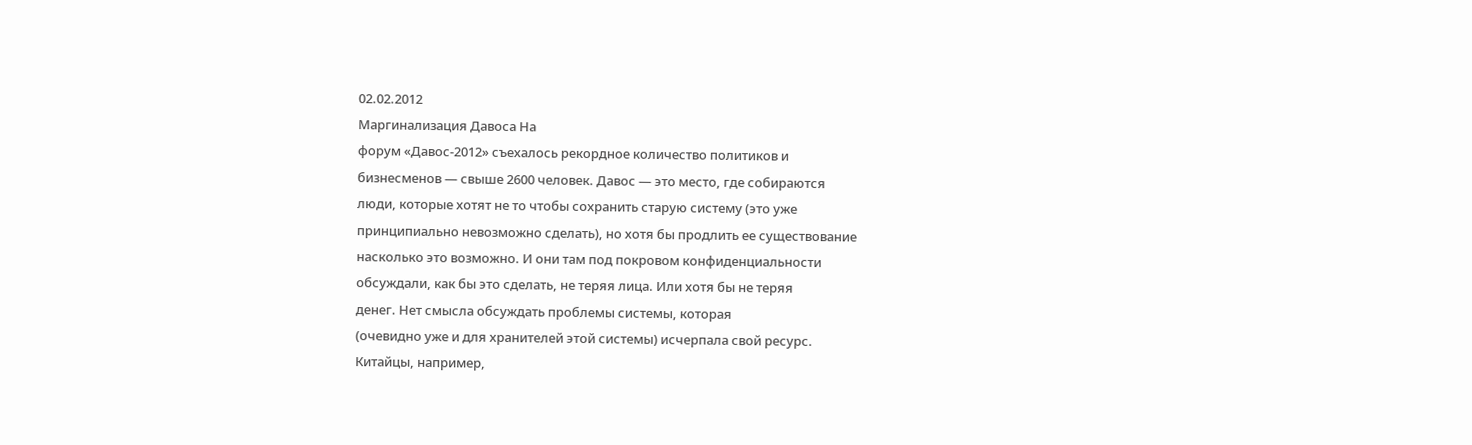02.02.2012
Маргинализация Давоса На
форум «Давос-2012» съехалось рекордное количество политиков и
бизнесменов — свыше 2600 человек. Давос — это место, где собираются
люди, которые хотят не то чтобы сохранить старую систему (это уже
принципиально невозможно сделать), но хотя бы продлить ее существование
насколько это возможно. И они там под покровом конфиденциальности
обсуждали, как бы это сделать, не теряя лица. Или хотя бы не теряя
денег. Нет смысла обсуждать проблемы системы, которая
(очевидно уже и для хранителей этой системы) исчерпала свой ресурс.
Китайцы, например,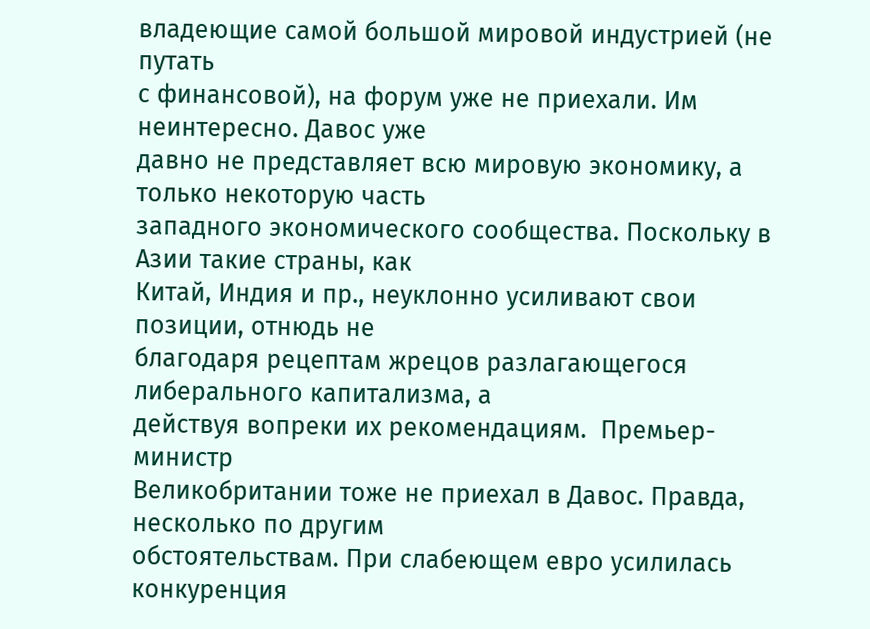владеющие самой большой мировой индустрией (не путать
с финансовой), на форум уже не приехали. Им неинтересно. Давос уже
давно не представляет всю мировую экономику, а только некоторую часть
западного экономического сообщества. Поскольку в Азии такие страны, как
Китай, Индия и пр., неуклонно усиливают свои позиции, отнюдь не
благодаря рецептам жрецов разлагающегося либерального капитализма, а
действуя вопреки их рекомендациям.  Премьер-министр
Великобритании тоже не приехал в Давос. Правда, несколько по другим
обстоятельствам. При слабеющем евро усилилась конкуренция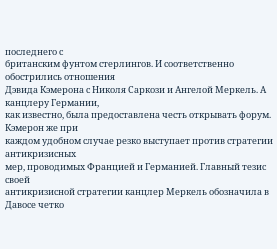последнего с
британским фунтом стерлингов. И соответственно обострились отношения
Дэвида Кэмерона с Николя Саркози и Ангелой Меркель. А канцлеру Германии,
как известно, была предоставлена честь открывать форум. Кэмерон же при
каждом удобном случае резко выступает против стратегии антикризисных
мер, проводимых Францией и Германией. Главный тезис своей
антикризисной стратегии канцлер Меркель обозначила в Давосе четко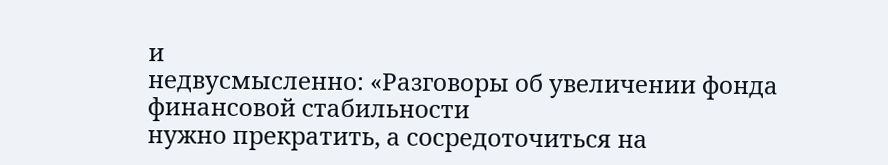и
недвусмысленно: «Разговоры об увеличении фонда финансовой стабильности
нужно прекратить, а сосредоточиться на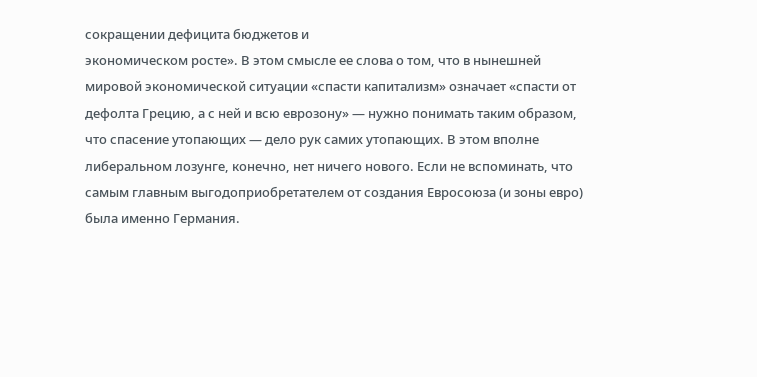сокращении дефицита бюджетов и
экономическом росте». В этом смысле ее слова о том, что в нынешней
мировой экономической ситуации «спасти капитализм» означает «спасти от
дефолта Грецию, а с ней и всю еврозону» — нужно понимать таким образом,
что спасение утопающих — дело рук самих утопающих. В этом вполне
либеральном лозунге, конечно, нет ничего нового. Если не вспоминать, что
самым главным выгодоприобретателем от создания Евросоюза (и зоны евро)
была именно Германия.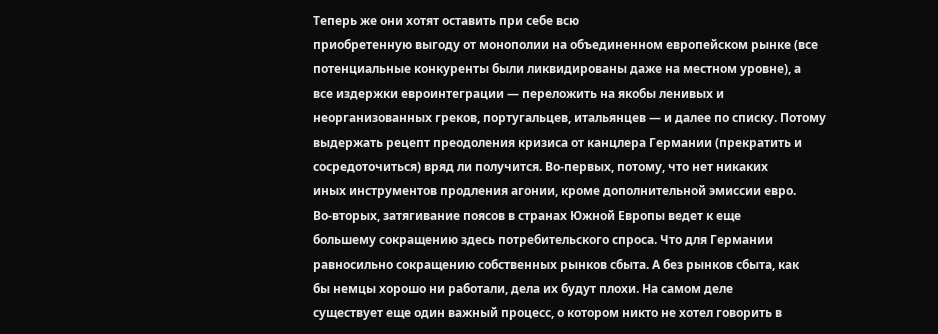Теперь же они хотят оставить при себе всю
приобретенную выгоду от монополии на объединенном европейском рынке (все
потенциальные конкуренты были ликвидированы даже на местном уровне), а
все издержки евроинтеграции — переложить на якобы ленивых и
неорганизованных греков, португальцев, итальянцев — и далее по списку. Потому
выдержать рецепт преодоления кризиса от канцлера Германии (прекратить и
сосредоточиться) вряд ли получится. Во-первых, потому, что нет никаких
иных инструментов продления агонии, кроме дополнительной эмиссии евро.
Во-вторых, затягивание поясов в странах Южной Европы ведет к еще
большему сокращению здесь потребительского спроса. Что для Германии
равносильно сокращению собственных рынков сбыта. А без рынков сбыта, как
бы немцы хорошо ни работали, дела их будут плохи. На самом деле
существует еще один важный процесс, о котором никто не хотел говорить в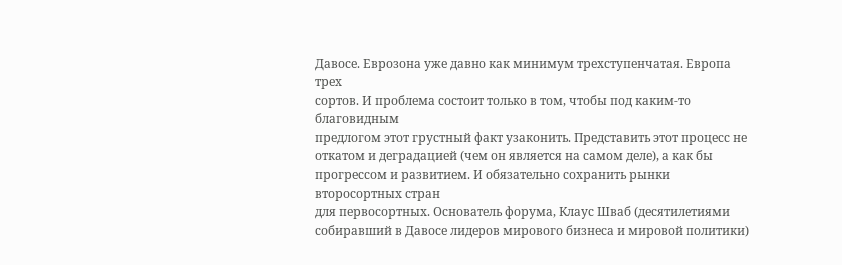Давосе. Еврозона уже давно как минимум трехступенчатая. Европа трех
сортов. И проблема состоит только в том, чтобы под каким-то благовидным
предлогом этот грустный факт узаконить. Представить этот процесс не
откатом и деградацией (чем он является на самом деле), а как бы
прогрессом и развитием. И обязательно сохранить рынки второсортных стран
для первосортных. Основатель форума, Клаус Шваб (десятилетиями
собиравший в Давосе лидеров мирового бизнеса и мировой политики)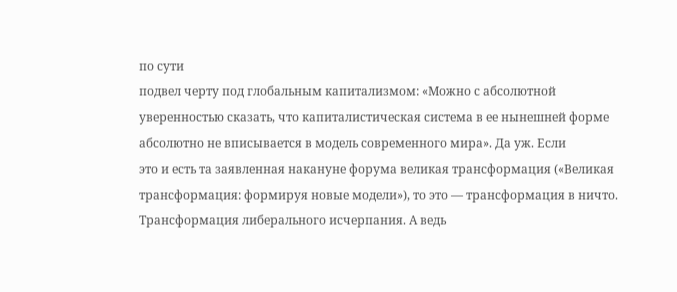по сути
подвел черту под глобальным капитализмом: «Можно с абсолютной
уверенностью сказать, что капиталистическая система в ее нынешней форме
абсолютно не вписывается в модель современного мира». Да уж. Если
это и есть та заявленная накануне форума великая трансформация («Великая
трансформация: формируя новые модели»), то это — трансформация в ничто.
Трансформация либерального исчерпания. А ведь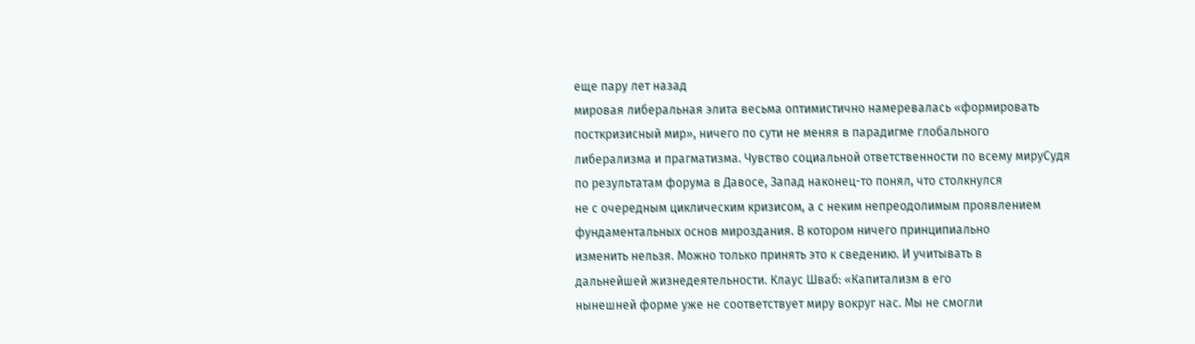еще пару лет назад
мировая либеральная элита весьма оптимистично намеревалась «формировать
посткризисный мир», ничего по сути не меняя в парадигме глобального
либерализма и прагматизма. Чувство социальной ответственности по всему мируСудя
по результатам форума в Давосе, Запад наконец-то понял, что столкнулся
не с очередным циклическим кризисом, а с неким непреодолимым проявлением
фундаментальных основ мироздания. В котором ничего принципиально
изменить нельзя. Можно только принять это к сведению. И учитывать в
дальнейшей жизнедеятельности. Клаус Шваб: «Капитализм в его
нынешней форме уже не соответствует миру вокруг нас. Мы не смогли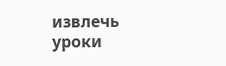извлечь уроки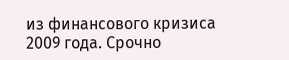из финансового кризиса 2009 года. Срочно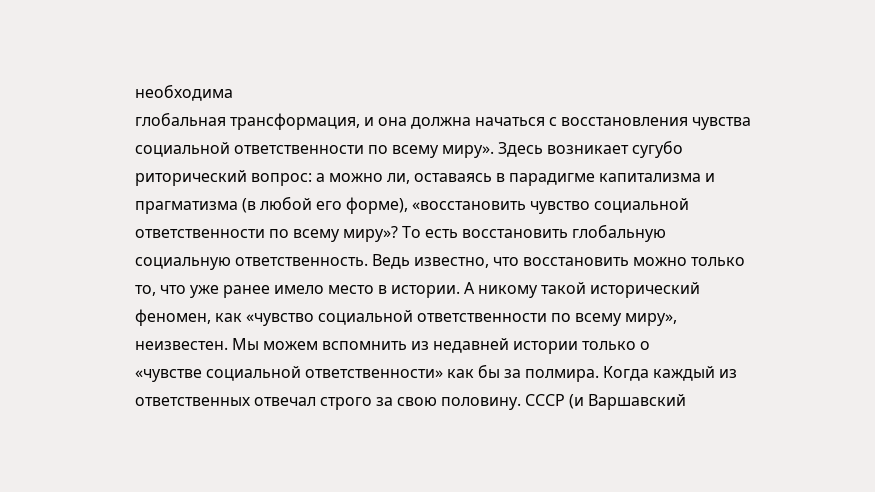необходима
глобальная трансформация, и она должна начаться с восстановления чувства
социальной ответственности по всему миру». Здесь возникает сугубо
риторический вопрос: а можно ли, оставаясь в парадигме капитализма и
прагматизма (в любой его форме), «восстановить чувство социальной
ответственности по всему миру»? То есть восстановить глобальную
социальную ответственность. Ведь известно, что восстановить можно только
то, что уже ранее имело место в истории. А никому такой исторический
феномен, как «чувство социальной ответственности по всему миру»,
неизвестен. Мы можем вспомнить из недавней истории только о
«чувстве социальной ответственности» как бы за полмира. Когда каждый из
ответственных отвечал строго за свою половину. СССР (и Варшавский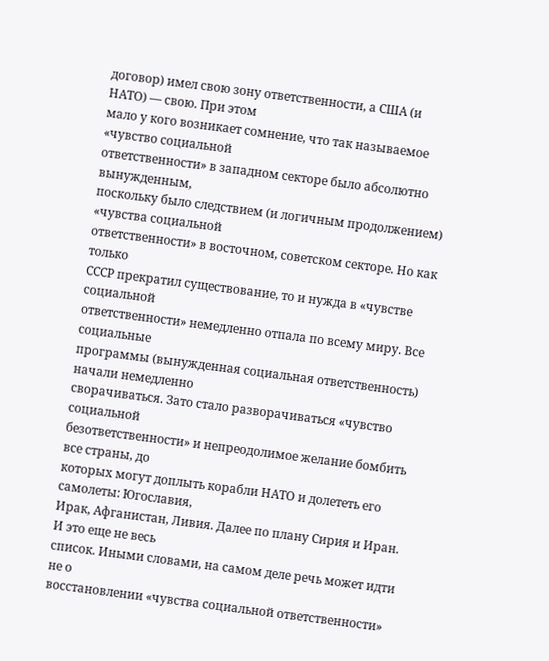договор) имел свою зону ответственности, а США (и НАТО) — свою. При этом
мало у кого возникает сомнение, что так называемое «чувство социальной
ответственности» в западном секторе было абсолютно вынужденным,
поскольку было следствием (и логичным продолжением) «чувства социальной
ответственности» в восточном, советском секторе. Но как только
СССР прекратил существование, то и нужда в «чувстве социальной
ответственности» немедленно отпала по всему миру. Все социальные
программы (вынужденная социальная ответственность) начали немедленно
сворачиваться. Зато стало разворачиваться «чувство социальной
безответственности» и непреодолимое желание бомбить все страны, до
которых могут доплыть корабли НАТО и долететь его самолеты: Югославия,
Ирак, Афганистан, Ливия. Далее по плану Сирия и Иран. И это еще не весь
список. Иными словами, на самом деле речь может идти не о
восстановлении «чувства социальной ответственности»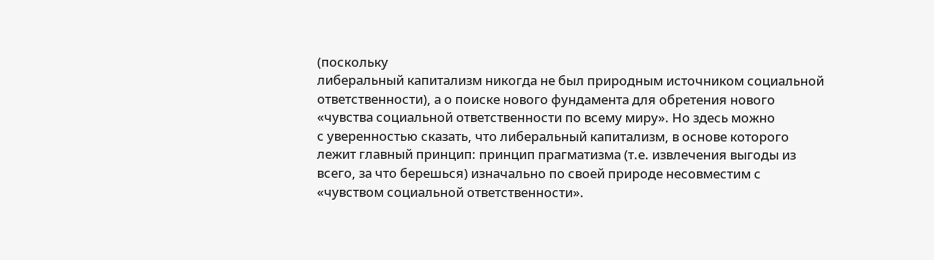(поскольку
либеральный капитализм никогда не был природным источником социальной
ответственности), а о поиске нового фундамента для обретения нового
«чувства социальной ответственности по всему миру». Но здесь можно
с уверенностью сказать, что либеральный капитализм, в основе которого
лежит главный принцип: принцип прагматизма (т.е. извлечения выгоды из
всего, за что берешься) изначально по своей природе несовместим с
«чувством социальной ответственности».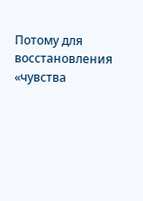Потому для восстановления
«чувства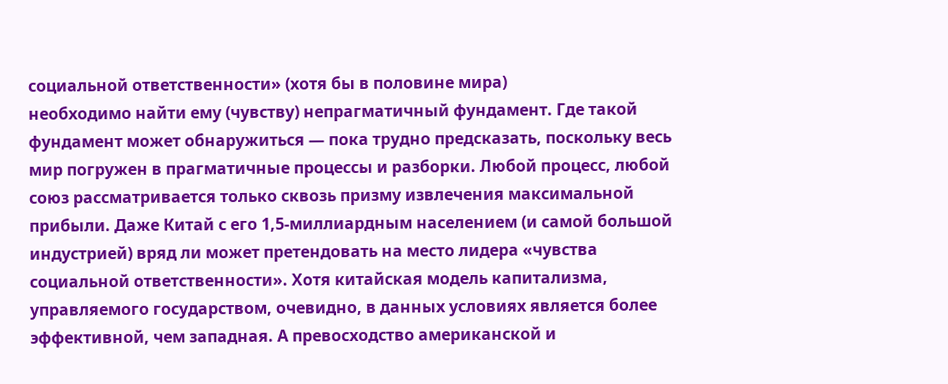социальной ответственности» (хотя бы в половине мира)
необходимо найти ему (чувству) непрагматичный фундамент. Где такой
фундамент может обнаружиться — пока трудно предсказать, поскольку весь
мир погружен в прагматичные процессы и разборки. Любой процесс, любой
союз рассматривается только сквозь призму извлечения максимальной
прибыли. Даже Китай с его 1,5-миллиардным населением (и самой большой
индустрией) вряд ли может претендовать на место лидера «чувства
социальной ответственности». Хотя китайская модель капитализма,
управляемого государством, очевидно, в данных условиях является более
эффективной, чем западная. А превосходство американской и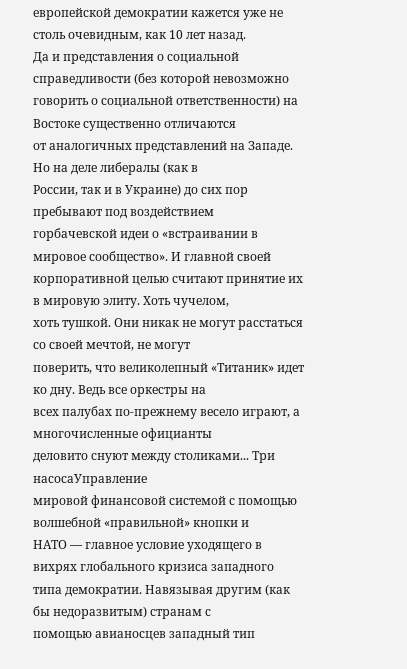европейской демократии кажется уже не столь очевидным, как 10 лет назад.
Да и представления о социальной справедливости (без которой невозможно
говорить о социальной ответственности) на Востоке существенно отличаются
от аналогичных представлений на Западе. Но на деле либералы (как в
России, так и в Украине) до сих пор пребывают под воздействием
горбачевской идеи о «встраивании в мировое сообщество». И главной своей
корпоративной целью считают принятие их в мировую элиту. Хоть чучелом,
хоть тушкой. Они никак не могут расстаться со своей мечтой, не могут
поверить, что великолепный «Титаник» идет ко дну. Ведь все оркестры на
всех палубах по-прежнему весело играют, а многочисленные официанты
деловито снуют между столиками... Три насосаУправление
мировой финансовой системой с помощью волшебной «правильной» кнопки и
НАТО — главное условие уходящего в вихрях глобального кризиса западного
типа демократии. Навязывая другим (как бы недоразвитым) странам с
помощью авианосцев западный тип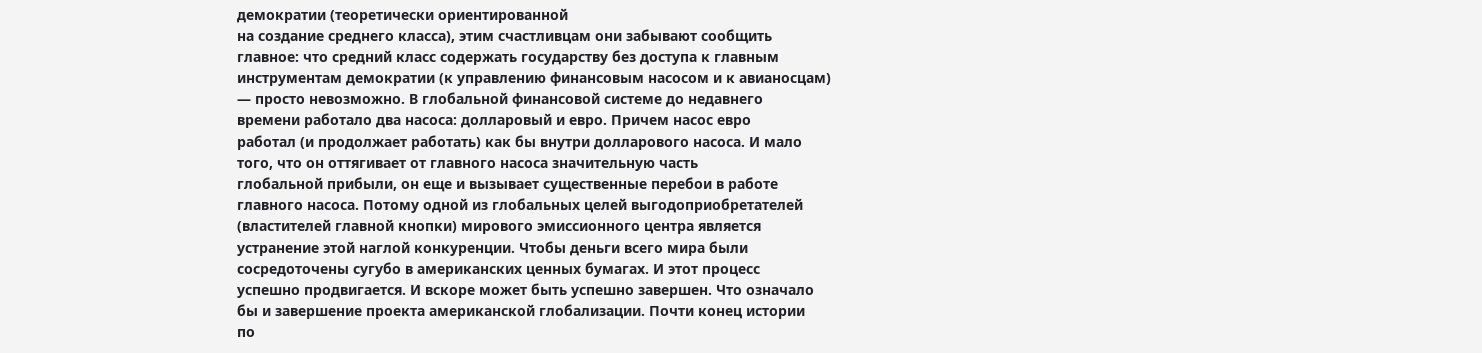демократии (теоретически ориентированной
на создание среднего класса), этим счастливцам они забывают сообщить
главное: что средний класс содержать государству без доступа к главным
инструментам демократии (к управлению финансовым насосом и к авианосцам)
— просто невозможно. В глобальной финансовой системе до недавнего
времени работало два насоса: долларовый и евро. Причем насос евро
работал (и продолжает работать) как бы внутри долларового насоса. И мало
того, что он оттягивает от главного насоса значительную часть
глобальной прибыли, он еще и вызывает существенные перебои в работе
главного насоса. Потому одной из глобальных целей выгодоприобретателей
(властителей главной кнопки) мирового эмиссионного центра является
устранение этой наглой конкуренции. Чтобы деньги всего мира были
сосредоточены сугубо в американских ценных бумагах. И этот процесс
успешно продвигается. И вскоре может быть успешно завершен. Что означало
бы и завершение проекта американской глобализации. Почти конец истории
по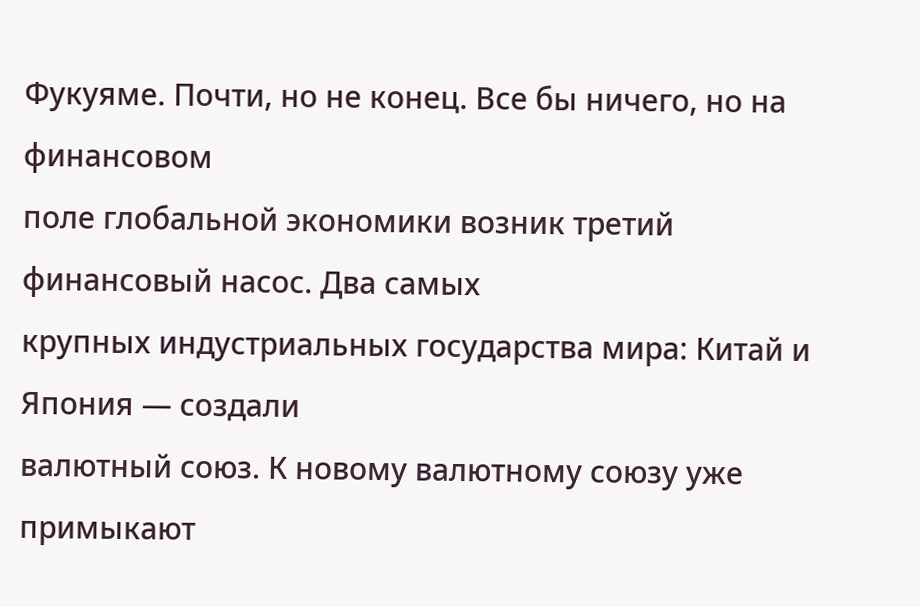Фукуяме. Почти, но не конец. Все бы ничего, но на финансовом
поле глобальной экономики возник третий финансовый насос. Два самых
крупных индустриальных государства мира: Китай и Япония — создали
валютный союз. К новому валютному союзу уже примыкают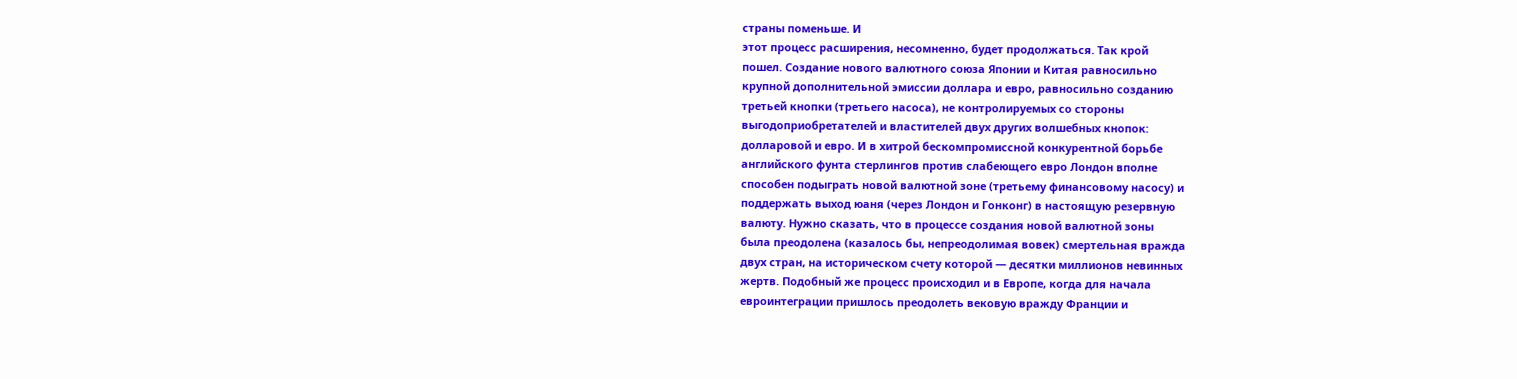страны поменьше. И
этот процесс расширения, несомненно, будет продолжаться. Так крой
пошел. Создание нового валютного союза Японии и Китая равносильно
крупной дополнительной эмиссии доллара и евро, равносильно созданию
третьей кнопки (третьего насоса), не контролируемых со стороны
выгодоприобретателей и властителей двух других волшебных кнопок:
долларовой и евро. И в хитрой бескомпромиссной конкурентной борьбе
английского фунта стерлингов против слабеющего евро Лондон вполне
способен подыграть новой валютной зоне (третьему финансовому насосу) и
поддержать выход юаня (через Лондон и Гонконг) в настоящую резервную
валюту. Нужно сказать, что в процессе создания новой валютной зоны
была преодолена (казалось бы, непреодолимая вовек) смертельная вражда
двух стран, на историческом счету которой — десятки миллионов невинных
жертв. Подобный же процесс происходил и в Европе, когда для начала
евроинтеграции пришлось преодолеть вековую вражду Франции и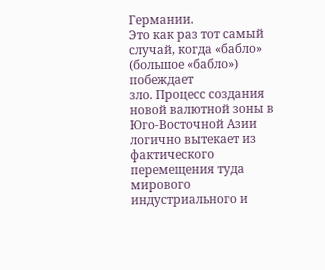Германии.
Это как раз тот самый случай, когда «бабло» (большое «бабло») побеждает
зло. Процесс создания новой валютной зоны в Юго-Восточной Азии
логично вытекает из фактического перемещения туда мирового
индустриального и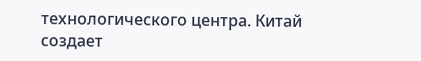технологического центра. Китай создает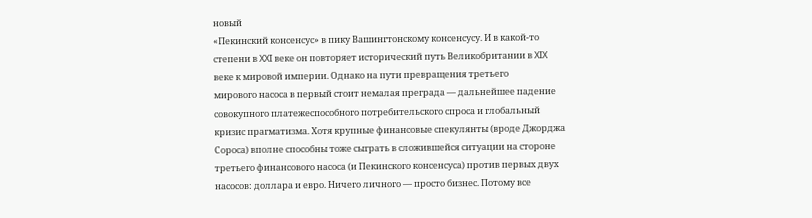новый
«Пекинский консенсус» в пику Вашингтонскому консенсусу. И в какой-то
степени в XXI веке он повторяет исторический путь Великобритании в XIX
веке к мировой империи. Однако на пути превращения третьего
мирового насоса в первый стоит немалая преграда — дальнейшее падение
совокупного платежеспособного потребительского спроса и глобальный
кризис прагматизма. Хотя крупные финансовые спекулянты (вроде Джорджа
Сороса) вполне способны тоже сыграть в сложившейся ситуации на стороне
третьего финансового насоса (и Пекинского консенсуса) против первых двух
насосов: доллара и евро. Ничего личного — просто бизнес. Потому все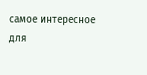самое интересное для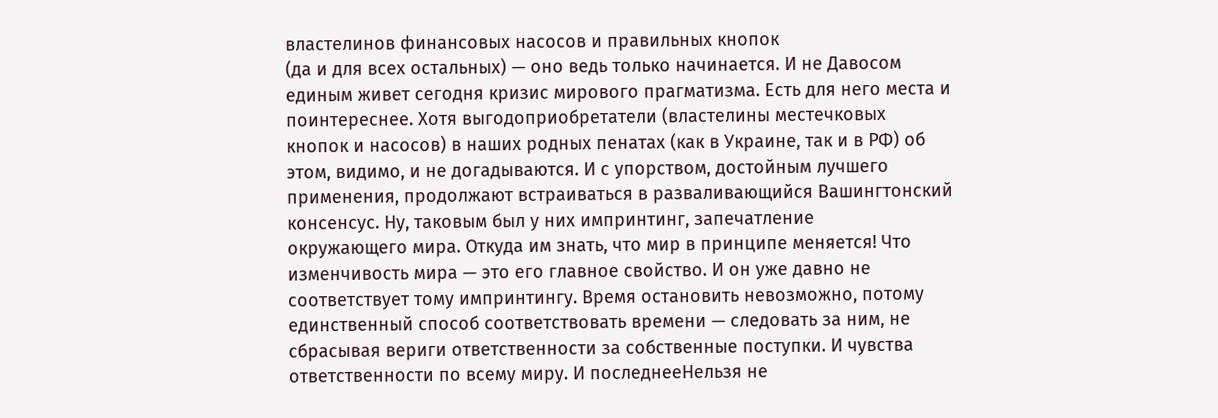властелинов финансовых насосов и правильных кнопок
(да и для всех остальных) — оно ведь только начинается. И не Давосом
единым живет сегодня кризис мирового прагматизма. Есть для него места и
поинтереснее. Хотя выгодоприобретатели (властелины местечковых
кнопок и насосов) в наших родных пенатах (как в Украине, так и в РФ) об
этом, видимо, и не догадываются. И с упорством, достойным лучшего
применения, продолжают встраиваться в разваливающийся Вашингтонский
консенсус. Ну, таковым был у них импринтинг, запечатление
окружающего мира. Откуда им знать, что мир в принципе меняется! Что
изменчивость мира — это его главное свойство. И он уже давно не
соответствует тому импринтингу. Время остановить невозможно, потому
единственный способ соответствовать времени — следовать за ним, не
сбрасывая вериги ответственности за собственные поступки. И чувства
ответственности по всему миру. И последнееНельзя не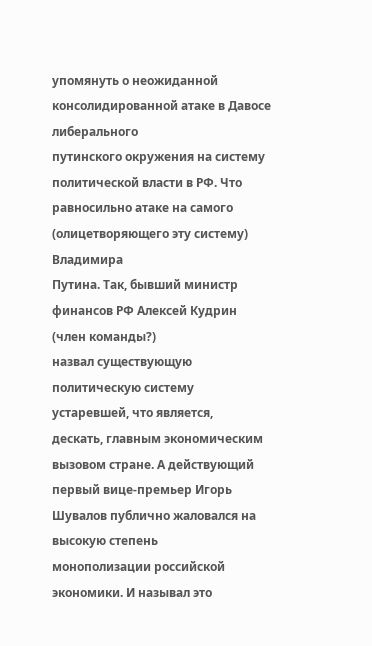упомянуть о неожиданной консолидированной атаке в Давосе либерального
путинского окружения на систему политической власти в РФ. Что
равносильно атаке на самого (олицетворяющего эту систему) Владимира
Путина. Так, бывший министр финансов РФ Алексей Кудрин (член команды?)
назвал существующую политическую систему устаревшей, что является,
дескать, главным экономическим вызовом стране. А действующий
первый вице-премьер Игорь Шувалов публично жаловался на высокую степень
монополизации российской экономики. И называл это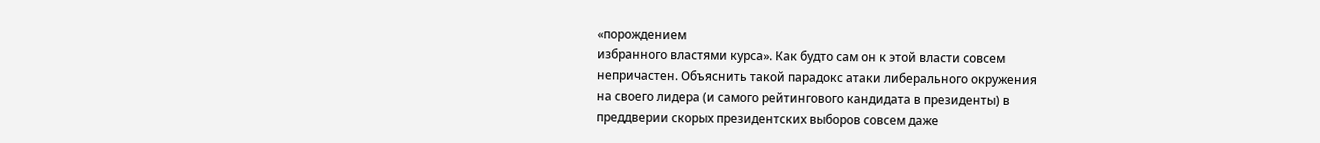«порождением
избранного властями курса». Как будто сам он к этой власти совсем
непричастен. Объяснить такой парадокс атаки либерального окружения
на своего лидера (и самого рейтингового кандидата в президенты) в
преддверии скорых президентских выборов совсем даже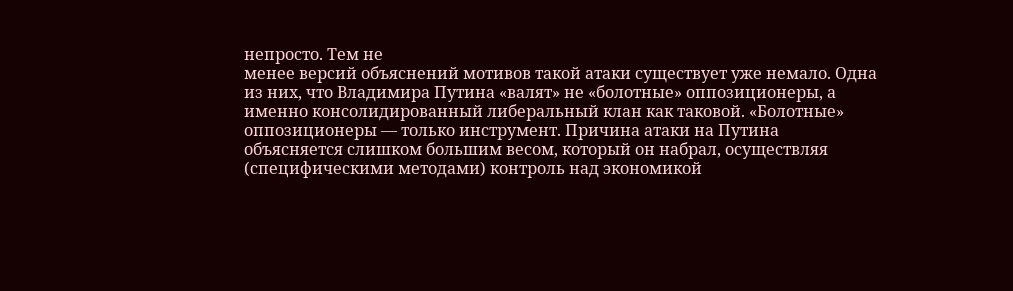непросто. Тем не
менее версий объяснений мотивов такой атаки существует уже немало. Одна
из них, что Владимира Путина «валят» не «болотные» оппозиционеры, а
именно консолидированный либеральный клан как таковой. «Болотные»
оппозиционеры — только инструмент. Причина атаки на Путина
объясняется слишком большим весом, который он набрал, осуществляя
(специфическими методами) контроль над экономикой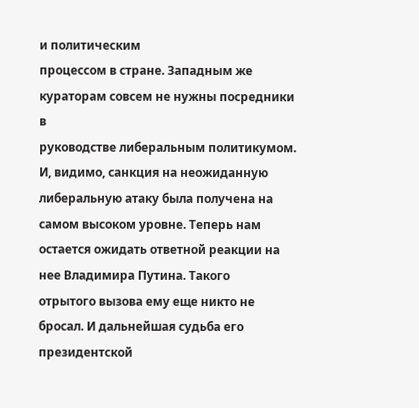и политическим
процессом в стране. Западным же кураторам совсем не нужны посредники в
руководстве либеральным политикумом. И, видимо, санкция на неожиданную
либеральную атаку была получена на самом высоком уровне. Теперь нам
остается ожидать ответной реакции на нее Владимира Путина. Такого
отрытого вызова ему еще никто не бросал. И дальнейшая судьба его
президентской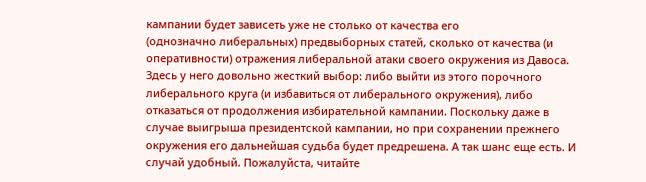кампании будет зависеть уже не столько от качества его
(однозначно либеральных) предвыборных статей, сколько от качества (и
оперативности) отражения либеральной атаки своего окружения из Давоса.
Здесь у него довольно жесткий выбор: либо выйти из этого порочного
либерального круга (и избавиться от либерального окружения), либо
отказаться от продолжения избирательной кампании. Поскольку даже в
случае выигрыша президентской кампании, но при сохранении прежнего
окружения его дальнейшая судьба будет предрешена. А так шанс еще есть. И
случай удобный. Пожалуйста, читайте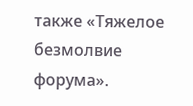также «Тяжелое безмолвие форума».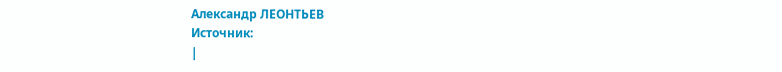Александр ЛЕОНТЬЕВ
Источник:
|